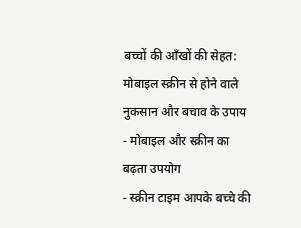बच्चों की आँखों की सेहत: मोबाइल स्क्रीन से होने वाले नुकसान और बचाव के उपाय
- मोबाइल और स्क्रीन का बढ़ता उपयोग
- स्क्रीन टाइम आपके बच्चे की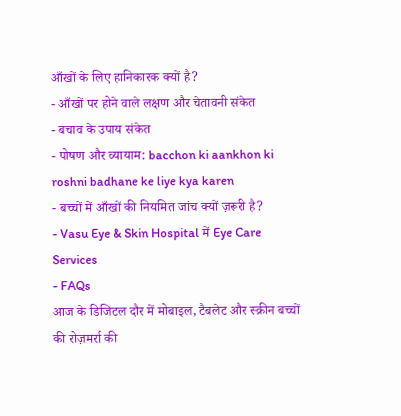आँखों के लिए हानिकारक क्यों है?
- आँखों पर होने वाले लक्षण और चेतावनी संकेत
- बचाव के उपाय संकेत
- पोषण और व्यायाम: bacchon ki aankhon ki roshni badhane ke liye kya karen
- बच्चों में आँखों की नियमित जांच क्यों ज़रूरी है?
- Vasu Eye & Skin Hospital में Eye Care Services
- FAQs
आज के डिजिटल दौर में मोबाइल, टैबलेट और स्क्रीन बच्चों की रोज़मर्रा की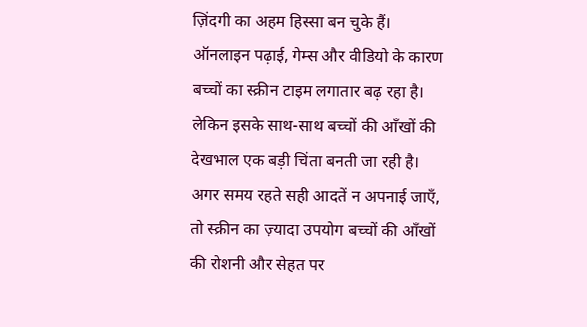ज़िंदगी का अहम हिस्सा बन चुके हैं। ऑनलाइन पढ़ाई, गेम्स और वीडियो के कारण बच्चों का स्क्रीन टाइम लगातार बढ़ रहा है। लेकिन इसके साथ-साथ बच्चों की आँखों की देखभाल एक बड़ी चिंता बनती जा रही है।
अगर समय रहते सही आदतें न अपनाई जाएँ, तो स्क्रीन का ज़्यादा उपयोग बच्चों की आँखों की रोशनी और सेहत पर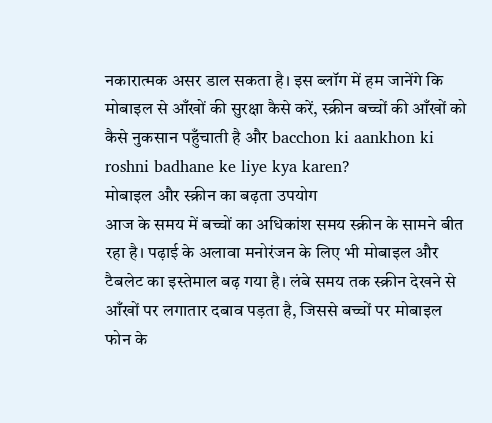नकारात्मक असर डाल सकता है। इस ब्लॉग में हम जानेंगे कि मोबाइल से आँखों की सुरक्षा कैसे करें, स्क्रीन बच्चों की आँखों को कैसे नुकसान पहुँचाती है और bacchon ki aankhon ki roshni badhane ke liye kya karen?
मोबाइल और स्क्रीन का बढ़ता उपयोग
आज के समय में बच्चों का अधिकांश समय स्क्रीन के सामने बीत रहा है। पढ़ाई के अलावा मनोरंजन के लिए भी मोबाइल और टैबलेट का इस्तेमाल बढ़ गया है। लंबे समय तक स्क्रीन देखने से आँखों पर लगातार दबाव पड़ता है, जिससे बच्चों पर मोबाइल फोन के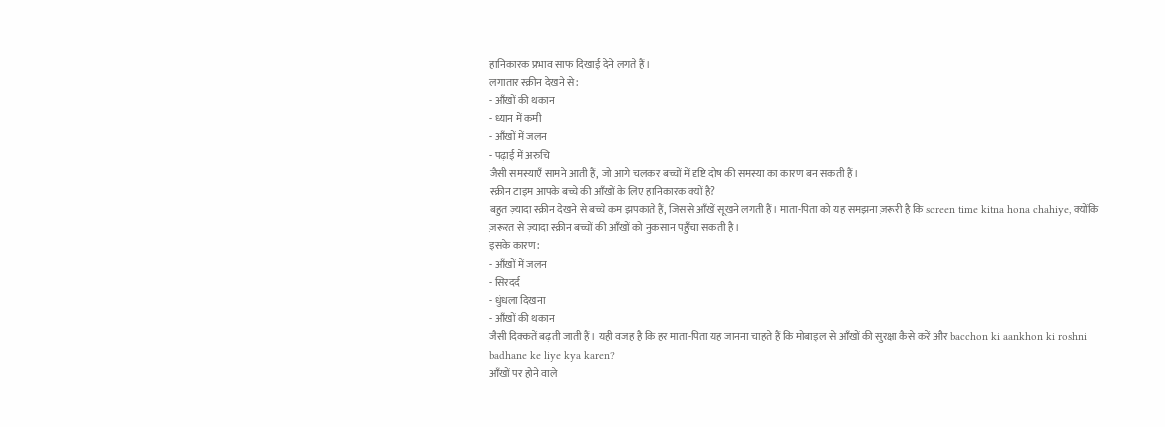हानिकारक प्रभाव साफ दिखाई देने लगते हैं।
लगातार स्क्रीन देखने से:
- आँखों की थकान
- ध्यान में कमी
- आँखों में जलन
- पढ़ाई में अरुचि
जैसी समस्याएँ सामने आती हैं, जो आगे चलकर बच्चों में दृष्टि दोष की समस्या का कारण बन सकती हैं।
स्क्रीन टाइम आपके बच्चे की आँखों के लिए हानिकारक क्यों है?
बहुत ज़्यादा स्क्रीन देखने से बच्चे कम झपकाते हैं, जिससे आँखें सूखने लगती हैं। माता-पिता को यह समझना ज़रूरी है कि screen time kitna hona chahiye, क्योंकि ज़रूरत से ज़्यादा स्क्रीन बच्चों की आँखों को नुकसान पहुँचा सकती है।
इसके कारण:
- आँखों में जलन
- सिरदर्द
- धुंधला दिखना
- आँखों की थकान
जैसी दिक्कतें बढ़ती जाती हैं। यही वजह है कि हर माता-पिता यह जानना चाहते हैं कि मोबाइल से आँखों की सुरक्षा कैसे करें और bacchon ki aankhon ki roshni badhane ke liye kya karen?
आँखों पर होने वाले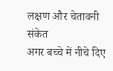लक्षण और चेतावनी संकेत
अगर बच्चे में नीचे दिए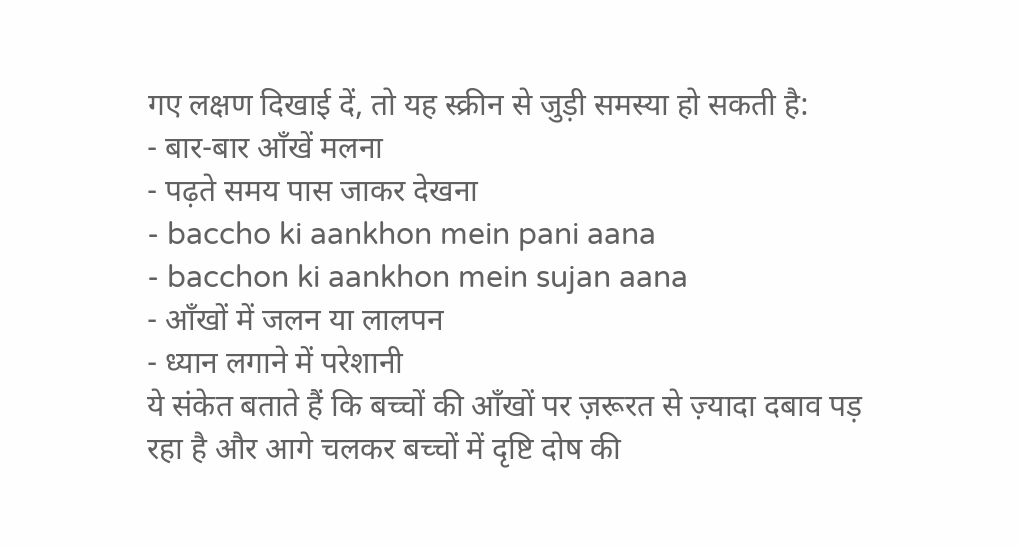गए लक्षण दिखाई दें, तो यह स्क्रीन से जुड़ी समस्या हो सकती है:
- बार-बार आँखें मलना
- पढ़ते समय पास जाकर देखना
- baccho ki aankhon mein pani aana
- bacchon ki aankhon mein sujan aana
- आँखों में जलन या लालपन
- ध्यान लगाने में परेशानी
ये संकेत बताते हैं कि बच्चों की आँखों पर ज़रूरत से ज़्यादा दबाव पड़ रहा है और आगे चलकर बच्चों में दृष्टि दोष की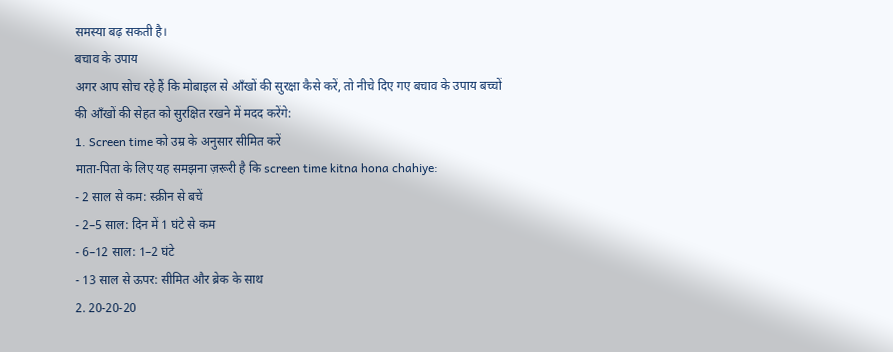समस्या बढ़ सकती है।
बचाव के उपाय
अगर आप सोच रहे हैं कि मोबाइल से आँखों की सुरक्षा कैसे करें, तो नीचे दिए गए बचाव के उपाय बच्चों की आँखों की सेहत को सुरक्षित रखने में मदद करेंगे:
1. Screen time को उम्र के अनुसार सीमित करें
माता-पिता के लिए यह समझना ज़रूरी है कि screen time kitna hona chahiye:
- 2 साल से कम: स्क्रीन से बचें
- 2–5 साल: दिन में 1 घंटे से कम
- 6–12 साल: 1–2 घंटे
- 13 साल से ऊपर: सीमित और ब्रेक के साथ
2. 20-20-20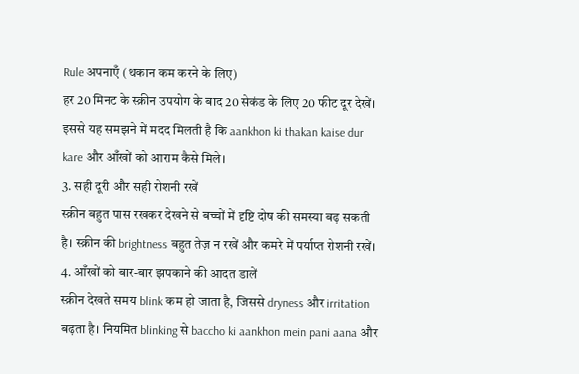Rule अपनाएँ (थकान कम करने के लिए)
हर 20 मिनट के स्क्रीन उपयोग के बाद 20 सेकंड के लिए 20 फीट दूर देखें। इससे यह समझने में मदद मिलती है कि aankhon ki thakan kaise dur kare और आँखों को आराम कैसे मिले।
3. सही दूरी और सही रोशनी रखें
स्क्रीन बहुत पास रखकर देखने से बच्चों में दृष्टि दोष की समस्या बढ़ सकती है। स्क्रीन की brightness बहुत तेज़ न रखें और कमरे में पर्याप्त रोशनी रखें।
4. आँखों को बार-बार झपकाने की आदत डालें
स्क्रीन देखते समय blink कम हो जाता है, जिससे dryness और irritation बढ़ता है। नियमित blinking से baccho ki aankhon mein pani aana और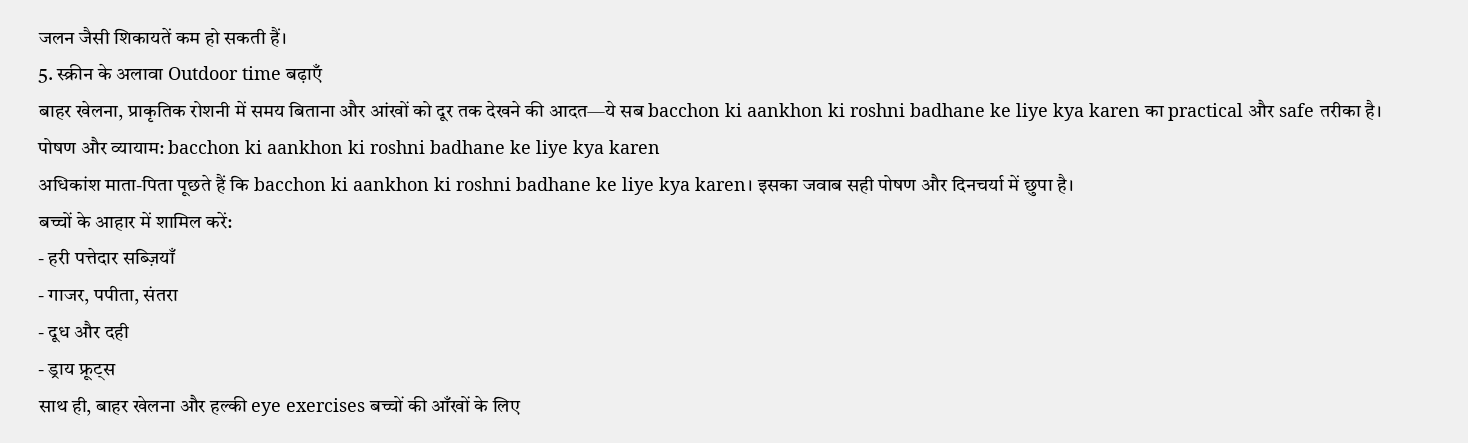जलन जैसी शिकायतें कम हो सकती हैं।
5. स्क्रीन के अलावा Outdoor time बढ़ाएँ
बाहर खेलना, प्राकृतिक रोशनी में समय बिताना और आंखों को दूर तक देखने की आदत—ये सब bacchon ki aankhon ki roshni badhane ke liye kya karen का practical और safe तरीका है।
पोषण और व्यायाम: bacchon ki aankhon ki roshni badhane ke liye kya karen
अधिकांश माता-पिता पूछते हैं कि bacchon ki aankhon ki roshni badhane ke liye kya karen। इसका जवाब सही पोषण और दिनचर्या में छुपा है।
बच्चों के आहार में शामिल करें:
- हरी पत्तेदार सब्ज़ियाँ
- गाजर, पपीता, संतरा
- दूध और दही
- ड्राय फ्रूट्स
साथ ही, बाहर खेलना और हल्की eye exercises बच्चों की आँखों के लिए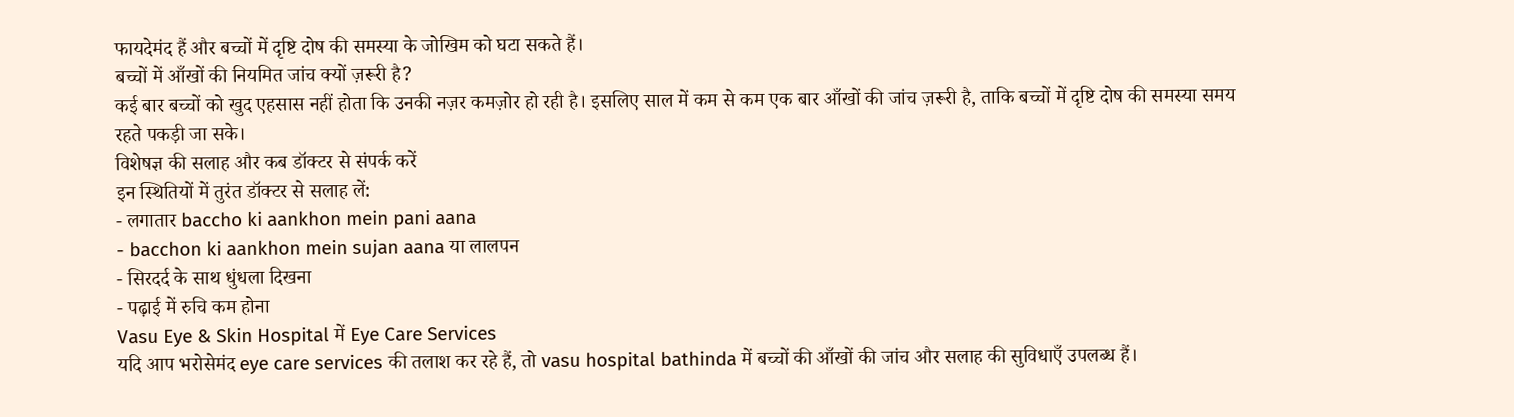फायदेमंद हैं और बच्चों में दृष्टि दोष की समस्या के जोखिम को घटा सकते हैं।
बच्चों में आँखों की नियमित जांच क्यों ज़रूरी है?
कई बार बच्चों को खुद एहसास नहीं होता कि उनकी नज़र कमज़ोर हो रही है। इसलिए साल में कम से कम एक बार आँखों की जांच ज़रूरी है, ताकि बच्चों में दृष्टि दोष की समस्या समय रहते पकड़ी जा सके।
विशेषज्ञ की सलाह और कब डॉक्टर से संपर्क करें
इन स्थितियों में तुरंत डॉक्टर से सलाह लें:
- लगातार baccho ki aankhon mein pani aana
- bacchon ki aankhon mein sujan aana या लालपन
- सिरदर्द के साथ धुंधला दिखना
- पढ़ाई में रुचि कम होना
Vasu Eye & Skin Hospital में Eye Care Services
यदि आप भरोसेमंद eye care services की तलाश कर रहे हैं, तो vasu hospital bathinda में बच्चों की आँखों की जांच और सलाह की सुविधाएँ उपलब्ध हैं।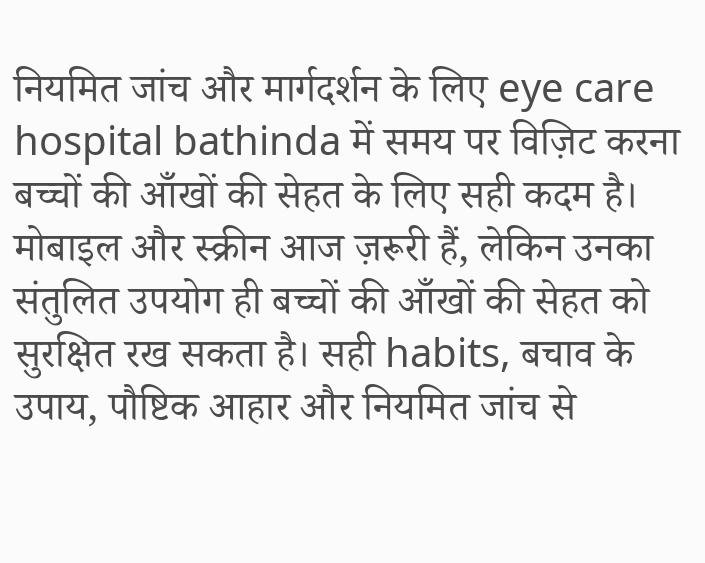नियमित जांच और मार्गदर्शन के लिए eye care hospital bathinda में समय पर विज़िट करना बच्चों की आँखों की सेहत के लिए सही कदम है।
मोबाइल और स्क्रीन आज ज़रूरी हैं, लेकिन उनका संतुलित उपयोग ही बच्चों की आँखों की सेहत को सुरक्षित रख सकता है। सही habits, बचाव के उपाय, पौष्टिक आहार और नियमित जांच से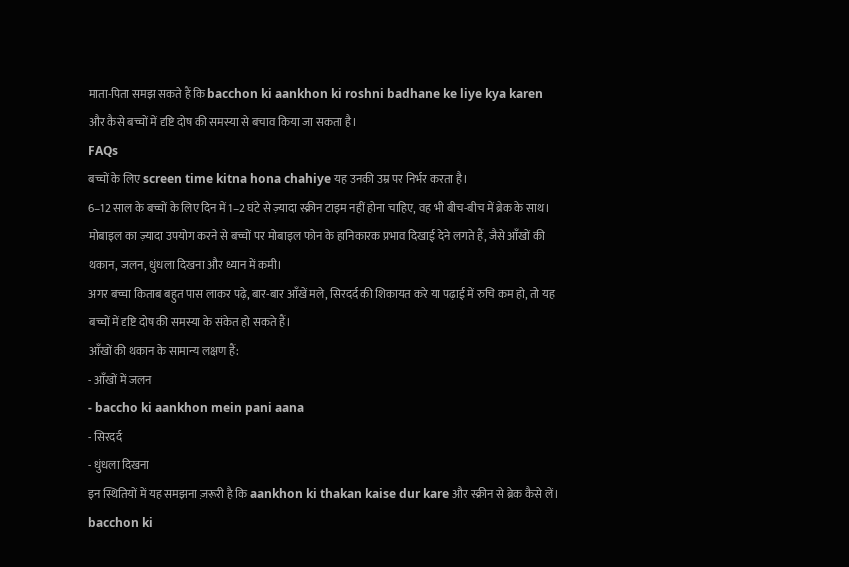माता-पिता समझ सकते हैं कि bacchon ki aankhon ki roshni badhane ke liye kya karen और कैसे बच्चों में दृष्टि दोष की समस्या से बचाव किया जा सकता है।
FAQs
बच्चों के लिए screen time kitna hona chahiye यह उनकी उम्र पर निर्भर करता है।
6–12 साल के बच्चों के लिए दिन में 1–2 घंटे से ज़्यादा स्क्रीन टाइम नहीं होना चाहिए, वह भी बीच-बीच में ब्रेक के साथ।
मोबाइल का ज़्यादा उपयोग करने से बच्चों पर मोबाइल फोन के हानिकारक प्रभाव दिखाई देने लगते हैं, जैसे आँखों की थकान, जलन, धुंधला दिखना और ध्यान में कमी।
अगर बच्चा किताब बहुत पास लाकर पढ़े, बार-बार आँखें मले, सिरदर्द की शिकायत करे या पढ़ाई में रुचि कम हो, तो यह बच्चों में दृष्टि दोष की समस्या के संकेत हो सकते हैं।
आँखों की थकान के सामान्य लक्षण हैं:
- आँखों में जलन
- baccho ki aankhon mein pani aana
- सिरदर्द
- धुंधला दिखना
इन स्थितियों में यह समझना ज़रूरी है कि aankhon ki thakan kaise dur kare और स्क्रीन से ब्रेक कैसे लें।
bacchon ki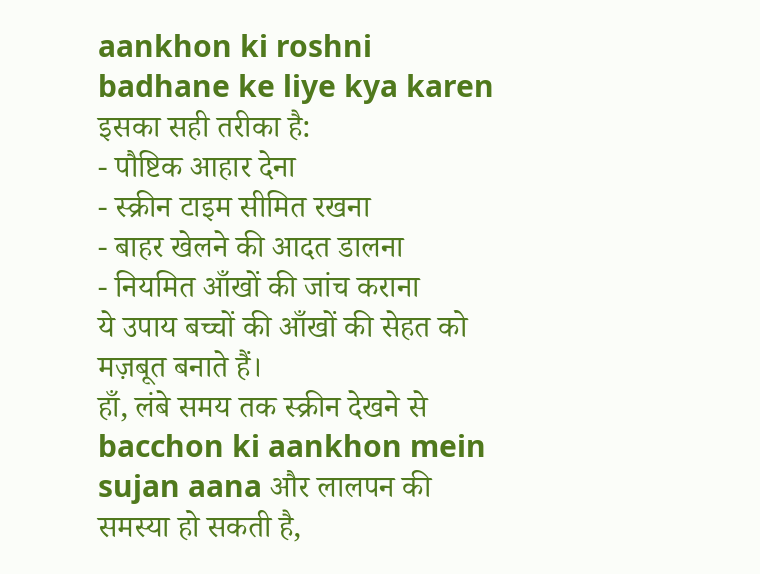aankhon ki roshni badhane ke liye kya karen इसका सही तरीका है:
- पौष्टिक आहार देना
- स्क्रीन टाइम सीमित रखना
- बाहर खेलने की आदत डालना
- नियमित आँखों की जांच कराना
ये उपाय बच्चों की आँखों की सेहत को मज़बूत बनाते हैं।
हाँ, लंबे समय तक स्क्रीन देखने से bacchon ki aankhon mein sujan aana और लालपन की समस्या हो सकती है,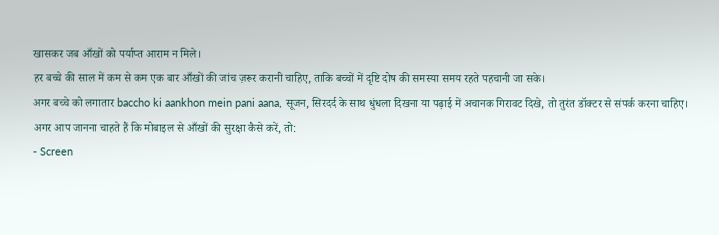खासकर जब आँखों को पर्याप्त आराम न मिले।
हर बच्चे की साल में कम से कम एक बार आँखों की जांच ज़रूर करानी चाहिए, ताकि बच्चों में दृष्टि दोष की समस्या समय रहते पहचानी जा सके।
अगर बच्चे को लगातार baccho ki aankhon mein pani aana, सूजन, सिरदर्द के साथ धुंधला दिखना या पढ़ाई में अचानक गिरावट दिखे, तो तुरंत डॉक्टर से संपर्क करना चाहिए।
अगर आप जानना चाहते हैं कि मोबाइल से आँखों की सुरक्षा कैसे करें, तो:
- Screen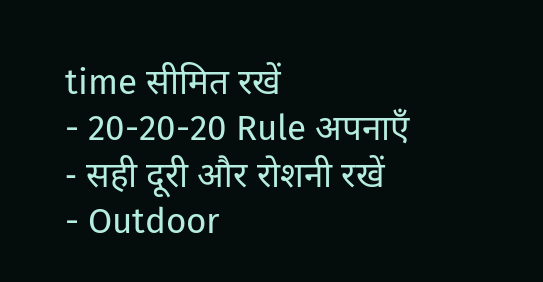time सीमित रखें
- 20-20-20 Rule अपनाएँ
- सही दूरी और रोशनी रखें
- Outdoor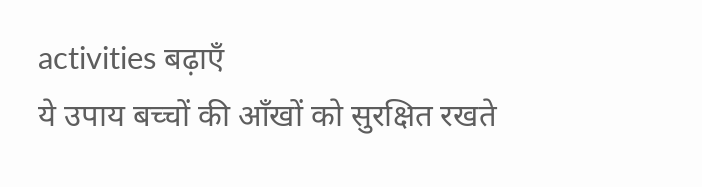activities बढ़ाएँ
ये उपाय बच्चों की आँखों को सुरक्षित रखते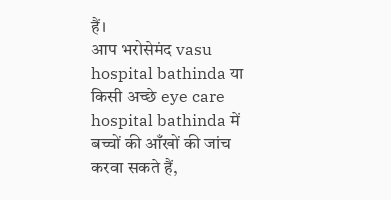हैं।
आप भरोसेमंद vasu hospital bathinda या किसी अच्छे eye care hospital bathinda में बच्चों की आँखों की जांच करवा सकते हैं,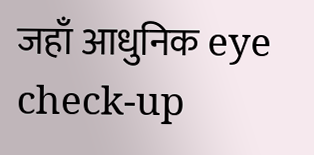जहाँ आधुनिक eye check-up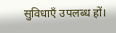सुविधाएँ उपलब्ध हों।